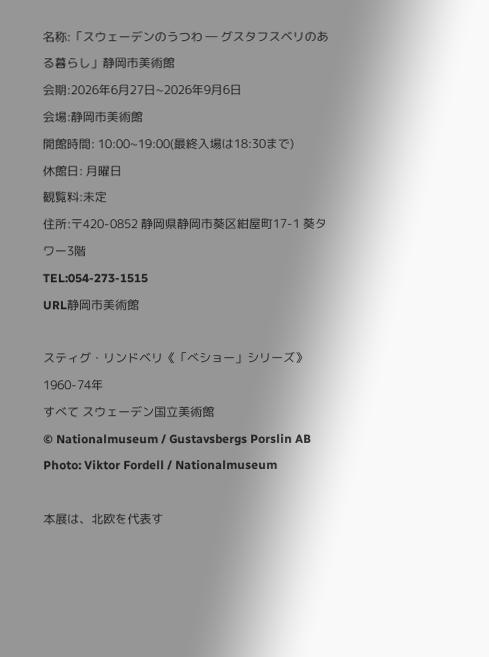名称:「スウェーデンのうつわ ― グスタフスベリのある暮らし」静岡市美術館
会期:2026年6月27日~2026年9月6日
会場:静岡市美術館
開館時間: 10:00~19:00(最終入場は18:30まで)
休館日: 月曜日
観覧料:未定
住所:〒420-0852 静岡県静岡市葵区紺屋町17-1 葵タワー3階
TEL:054-273-1515
URL静岡市美術館

スティグ・リンドベリ《「べショー」シリーズ》1960-74年
すべて スウェーデン国立美術館
© Nationalmuseum / Gustavsbergs Porslin AB
Photo: Viktor Fordell / Nationalmuseum

本展は、北欧を代表す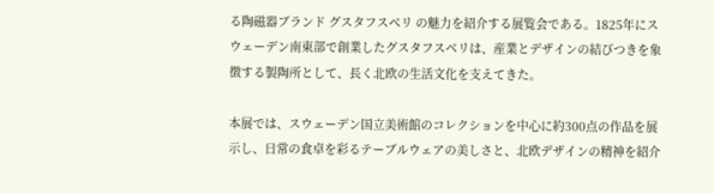る陶磁器ブランド グスタフスベリ の魅力を紹介する展覧会である。1825年にスウェーデン南東部で創業したグスタフスベリは、産業とデザインの結びつきを象徴する製陶所として、長く北欧の生活文化を支えてきた。

本展では、スウェーデン国立美術館のコレクションを中心に約300点の作品を展示し、日常の食卓を彩るテーブルウェアの美しさと、北欧デザインの精神を紹介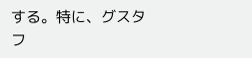する。特に、グスタフ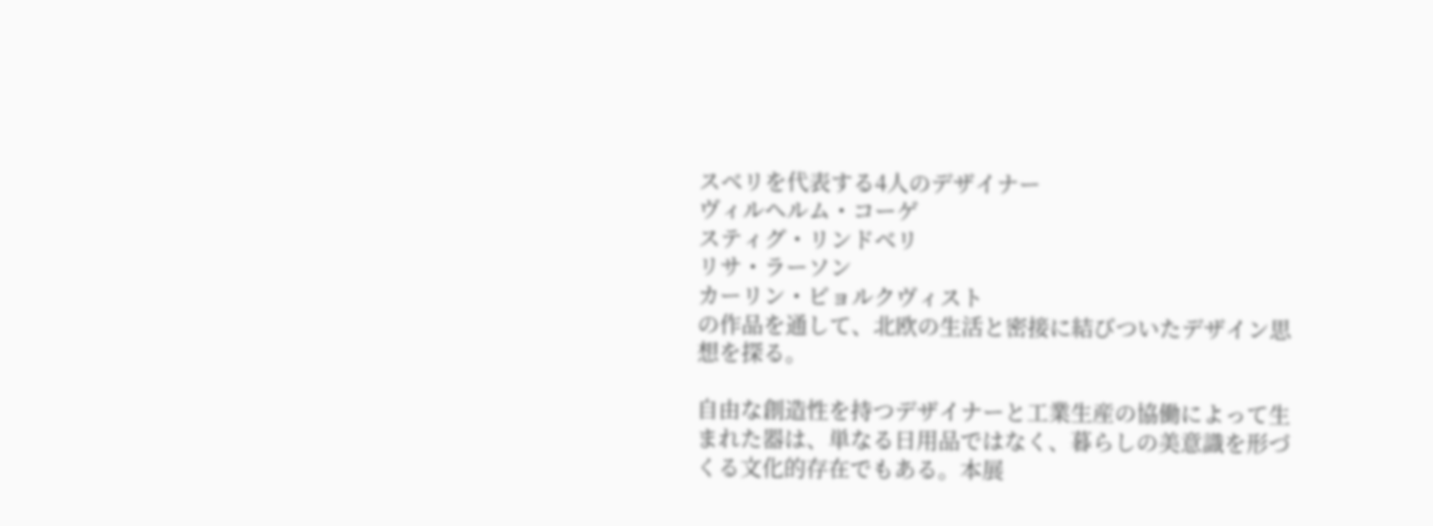スベリを代表する4人のデザイナー
ヴィルヘルム・コーゲ
スティグ・リンドベリ
リサ・ラーソン
カーリン・ビョルクヴィスト
の作品を通して、北欧の生活と密接に結びついたデザイン思想を探る。

自由な創造性を持つデザイナーと工業生産の協働によって生まれた器は、単なる日用品ではなく、暮らしの美意識を形づくる文化的存在でもある。本展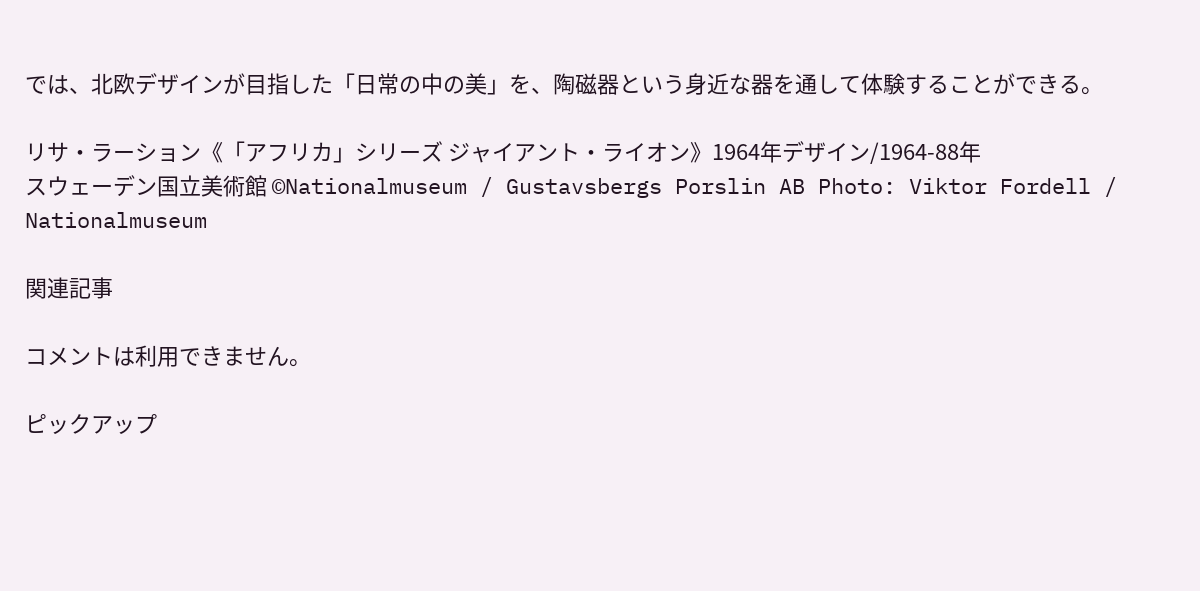では、北欧デザインが目指した「日常の中の美」を、陶磁器という身近な器を通して体験することができる。

リサ・ラーション《「アフリカ」シリーズ ジャイアント・ライオン》1964年デザイン/1964-88年
スウェーデン国立美術館 ©Nationalmuseum / Gustavsbergs Porslin AB Photo: Viktor Fordell / Nationalmuseum

関連記事

コメントは利用できません。

ピックアップ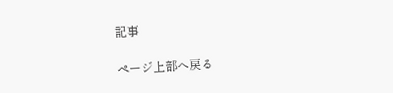記事

ページ上部へ戻る